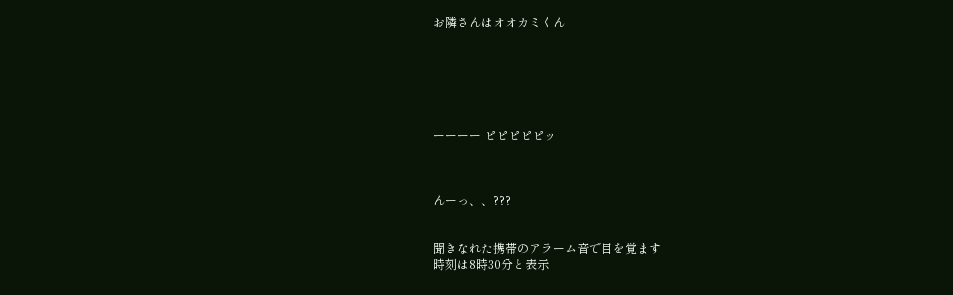お隣さんはオオカミくん






ーーーー ピピピピピッ



んーっ、、???


聞きなれた携帯のアラーム音で目を覚ます
時刻は8時30分と表示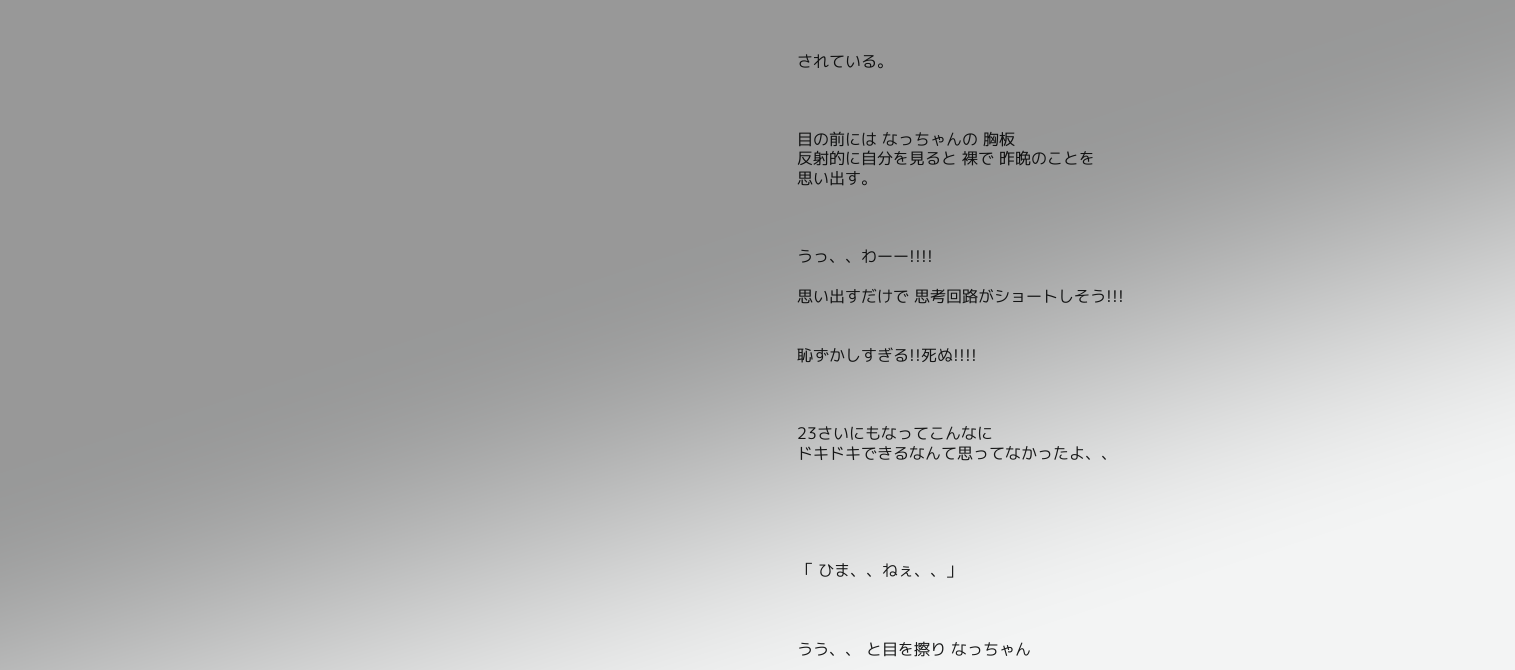されている。



目の前には なっちゃんの 胸板
反射的に自分を見ると 裸で 昨晩のことを
思い出す。



うっ、、わーー!!!!

思い出すだけで 思考回路がショートしそう!!!


恥ずかしすぎる!!死ぬ!!!!



23さいにもなってこんなに
ドキドキできるなんて思ってなかったよ、、





「 ひま、、ねぇ、、」



うう、、 と目を擦り なっちゃん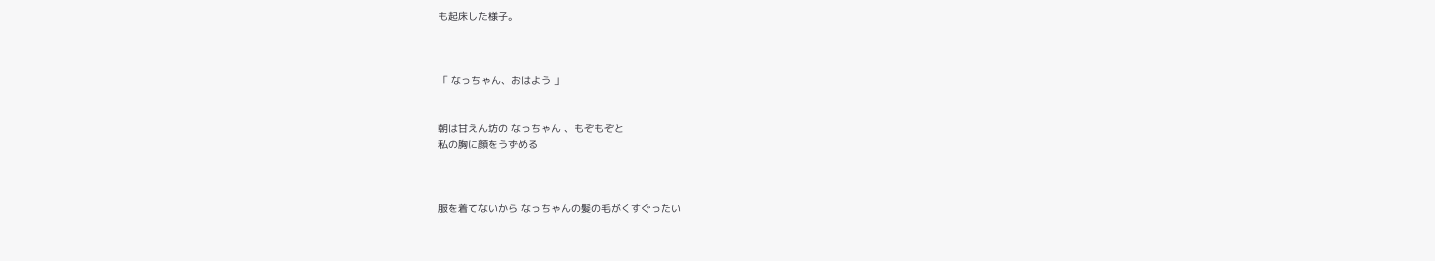も起床した様子。



「 なっちゃん、おはよう 」


朝は甘えん坊の なっちゃん 、もぞもぞと
私の胸に顔をうずめる



服を着てないから なっちゃんの髪の毛がくすぐったい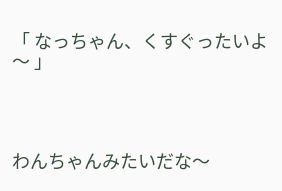「 なっちゃん、くすぐったいよ 〜 」




わんちゃんみたいだな〜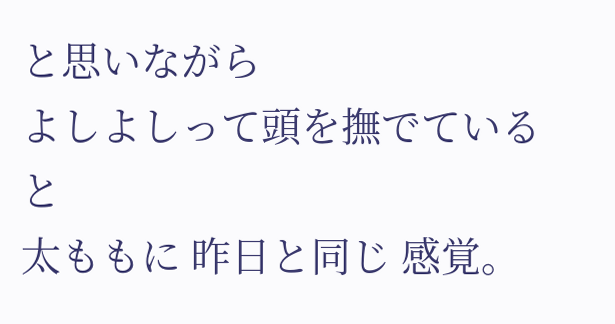と思いながら
よしよしって頭を撫でていると
太ももに 昨日と同じ 感覚。